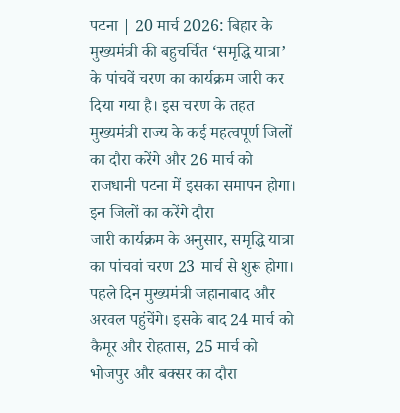पटना | 20 मार्च 2026: बिहार के मुख्यमंत्री की बहुचर्चित ‘समृद्धि यात्रा’ के पांचवें चरण का कार्यक्रम जारी कर दिया गया है। इस चरण के तहत मुख्यमंत्री राज्य के कई महत्वपूर्ण जिलों का दौरा करेंगे और 26 मार्च को राजधानी पटना में इसका समापन होगा।
इन जिलों का करेंगे दौरा
जारी कार्यक्रम के अनुसार, समृद्धि यात्रा का पांचवां चरण 23 मार्च से शुरू होगा। पहले दिन मुख्यमंत्री जहानाबाद और अरवल पहुंचेंगे। इसके बाद 24 मार्च को कैमूर और रोहतास, 25 मार्च को भोजपुर और बक्सर का दौरा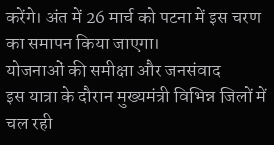करेंगे। अंत में 26 मार्च को पटना में इस चरण का समापन किया जाएगा।
योजनाओं की समीक्षा और जनसंवाद
इस यात्रा के दौरान मुख्यमंत्री विभिन्न जिलों में चल रही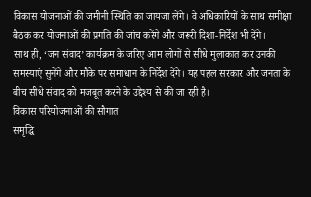विकास योजनाओं की जमीनी स्थिति का जायजा लेंगे। वे अधिकारियों के साथ समीक्षा बैठक कर योजनाओं की प्रगति की जांच करेंगे और जरूरी दिशा-निर्देश भी देंगे।
साथ ही, ‘जन संवाद’ कार्यक्रम के जरिए आम लोगों से सीधे मुलाकात कर उनकी समस्याएं सुनेंगे और मौके पर समाधान के निर्देश देंगे। यह पहल सरकार और जनता के बीच सीधे संवाद को मजबूत करने के उद्देश्य से की जा रही है।
विकास परियोजनाओं की सौगात
समृद्धि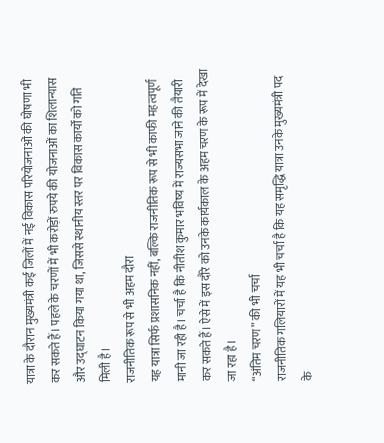यात्रा के दौरान मुख्यमंत्री कई जिलों में नई विकास परियोजनाओं की घोषणा भी कर सकते हैं। पहले के चरणों में भी करोड़ों रुपये की योजनाओं का शिलान्यास और उद्घाटन किया गया था, जिससे स्थानीय स्तर पर विकास कार्यों को गति मिली है।
राजनीतिक रूप से भी अहम दौरा
यह यात्रा सिर्फ प्रशासनिक नहीं, बल्कि राजनीतिक रूप से भी काफी महत्वपूर्ण मानी जा रही है। चर्चा है कि नीतीश कुमार भविष्य में राज्यसभा जाने की तैयारी कर सकते हैं। ऐसे में इस दौरे को उनके कार्यकाल के अहम चरण के रूप में देखा जा रहा है।
“अंतिम चरण” की भी चर्चा
राजनीतिक गलियारों में यह भी चर्चा है कि यह समृद्धि यात्रा उनके मुख्यमंत्री पद के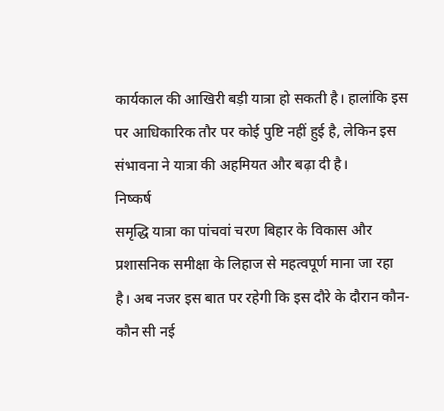कार्यकाल की आखिरी बड़ी यात्रा हो सकती है। हालांकि इस पर आधिकारिक तौर पर कोई पुष्टि नहीं हुई है, लेकिन इस संभावना ने यात्रा की अहमियत और बढ़ा दी है।
निष्कर्ष
समृद्धि यात्रा का पांचवां चरण बिहार के विकास और प्रशासनिक समीक्षा के लिहाज से महत्वपूर्ण माना जा रहा है। अब नजर इस बात पर रहेगी कि इस दौरे के दौरान कौन-कौन सी नई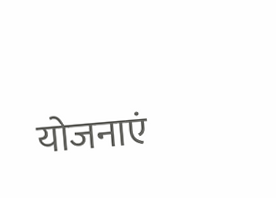योजनाएं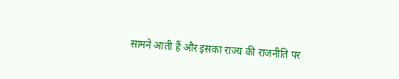सामने आती हैं और इसका राज्य की राजनीति पर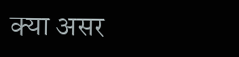क्या असर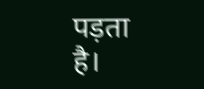पड़ता है।